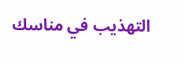التهذيب في مناسك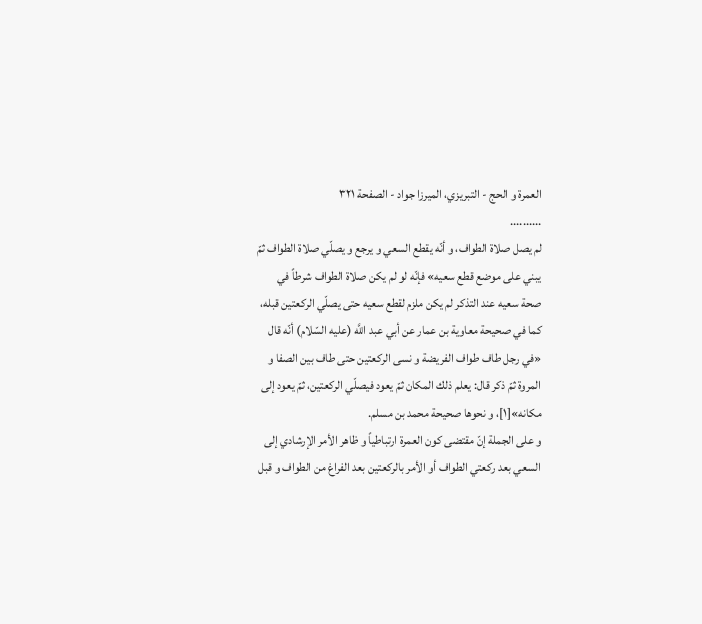العمرة و الحج - التبريزي، الميرزا جواد - الصفحة ٣٢١
..........
لم يصل صلاة الطواف، و أنّه يقطع السعي و يرجع و يصلّي صلاة الطواف ثمّ يبني على موضع قطع سعيه» فإنّه لو لم يكن صلاة الطواف شرطاً في صحة سعيه عند التذكر لم يكن ملزم لقطع سعيه حتى يصلّي الركعتين قبله، كما في صحيحة معاوية بن عمار عن أبي عبد اللَّه (عليه السّلام) أنّه قال «في رجل طاف طواف الفريضة و نسى الركعتين حتى طاف بين الصفا و المروة ثمّ ذكر قال: يعلم ذلك المكان ثمّ يعود فيصلّي الركعتين، ثمّ يعود إلى مكانه»[١]، و نحوها صحيحة محمد بن مسلم.
و على الجملة إنّ مقتضى كون العمرة ارتباطياً و ظاهر الأمر الإرشادي إلى السعي بعد ركعتي الطواف أو الأمر بالركعتين بعد الفراغ من الطواف و قبل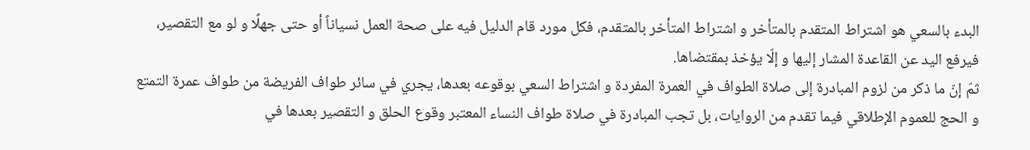البدء بالسعي هو اشتراط المتقدم بالمتأخر و اشتراط المتأخر بالمتقدم، فكل مورد قام الدليل فيه على صحة العمل نسياناً أو حتى جهلًا و لو مع التقصير، فيرفع اليد عن القاعدة المشار إليها و إلّا يؤخذ بمقتضاها.
ثمّ إنّ ما ذكر من لزوم المبادرة إلى صلاة الطواف في العمرة المفردة و اشتراط السعي بوقوعه بعدها، يجري في سائر طواف الفريضة من طواف عمرة التمتع و الحج للعموم الإطلاقي فيما تقدم من الروايات، بل تجب المبادرة في صلاة طواف النساء المعتبر وقوع الحلق و التقصير بعدها في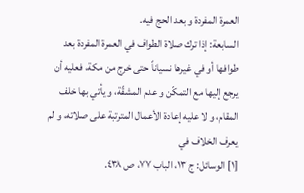العمرة المفردة و بعد الحج فيه.
السابعة: إذا ترك صلاة الطواف في العمرة المفردة بعد طوافها أو في غيرها نسياناً حتى خرج من مكة، فعليه أن يرجع إليها مع التمكّن و عدم المشقّة، و يأتي بها خلف المقام، و لا عليه إعادة الأعمال المترتبة على صلاته، و لم يعرف الخلاف في
[١] الوسائل: ج ١٣، الباب ٧٧، ص ٤٣٨.